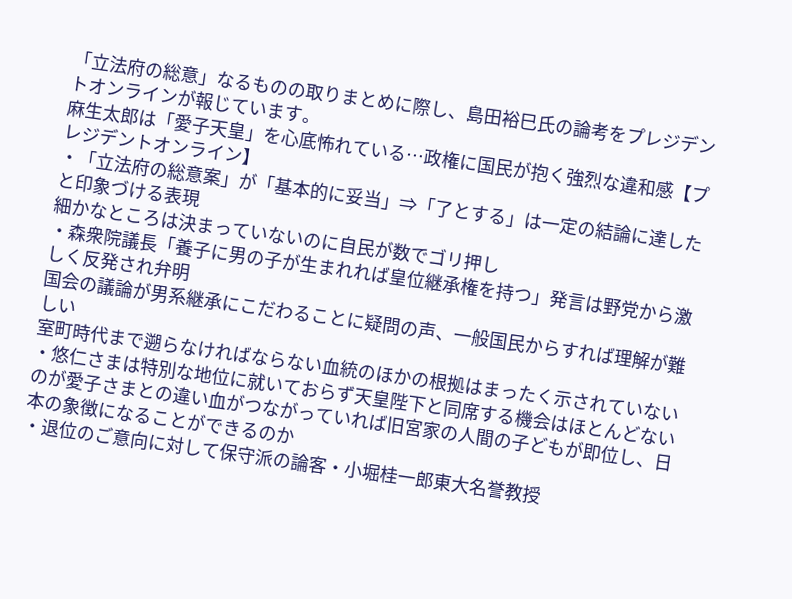「立法府の総意」なるものの取りまとめに際し、島田裕巳氏の論考をプレジデントオンラインが報じています。
麻生太郎は「愛子天皇」を心底怖れている…政権に国民が抱く強烈な違和感【プレジデントオンライン】
・「立法府の総意案」が「基本的に妥当」⇒「了とする」は一定の結論に達したと印象づける表現
細かなところは決まっていないのに自民が数でゴリ押し
・森衆院議長「養子に男の子が生まれれば皇位継承権を持つ」発言は野党から激しく反発され弁明
国会の議論が男系継承にこだわることに疑問の声、一般国民からすれば理解が難しい
室町時代まで遡らなければならない血統のほかの根拠はまったく示されていない
・悠仁さまは特別な地位に就いておらず天皇陛下と同席する機会はほとんどないのが愛子さまとの違い血がつながっていれば旧宮家の人間の子どもが即位し、日本の象徴になることができるのか
・退位のご意向に対して保守派の論客・小堀桂一郎東大名誉教授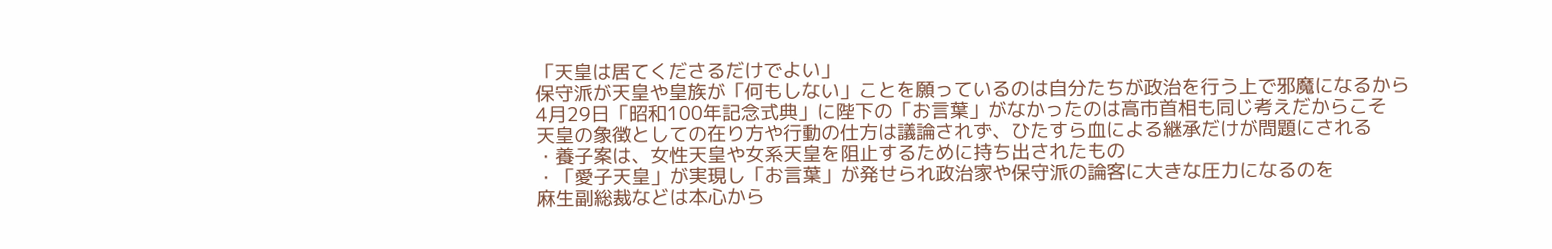「天皇は居てくださるだけでよい」
保守派が天皇や皇族が「何もしない」ことを願っているのは自分たちが政治を行う上で邪魔になるから
4月29日「昭和100年記念式典」に陛下の「お言葉」がなかったのは高市首相も同じ考えだからこそ
天皇の象徴としての在り方や行動の仕方は議論されず、ひたすら血による継承だけが問題にされる
・養子案は、女性天皇や女系天皇を阻止するために持ち出されたもの
・「愛子天皇」が実現し「お言葉」が発せられ政治家や保守派の論客に大きな圧力になるのを
麻生副総裁などは本心から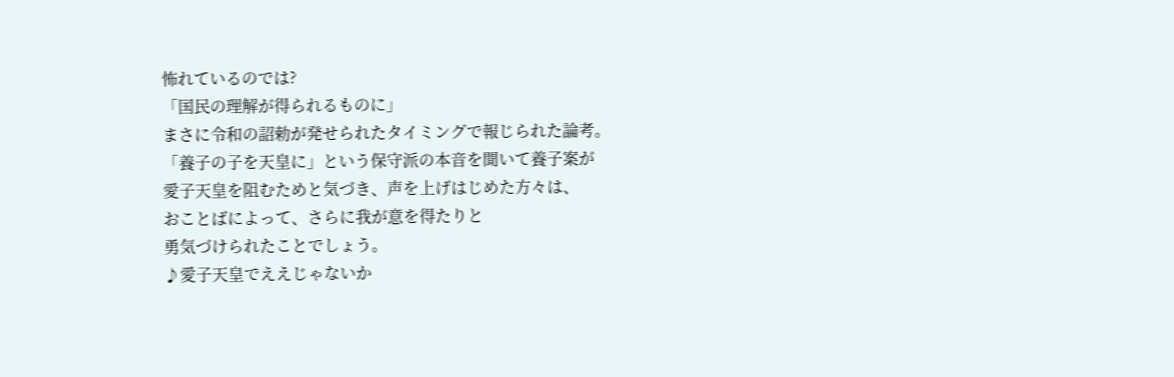怖れているのでは?
「国民の理解が得られるものに」
まさに令和の詔勅が発せられたタイミングで報じられた論考。
「養子の子を天皇に」という保守派の本音を聞いて養子案が
愛子天皇を阻むためと気づき、声を上げはじめた方々は、
おことばによって、さらに我が意を得たりと
勇気づけられたことでしょう。
♪愛子天皇でええじゃないか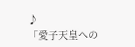♪
「愛子天皇への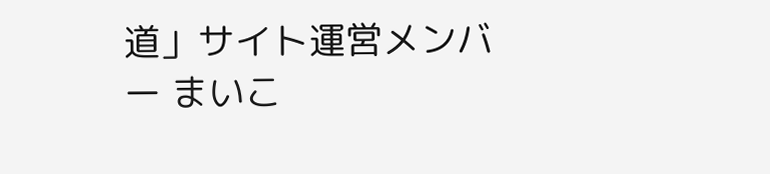道」サイト運営メンバー まいこ